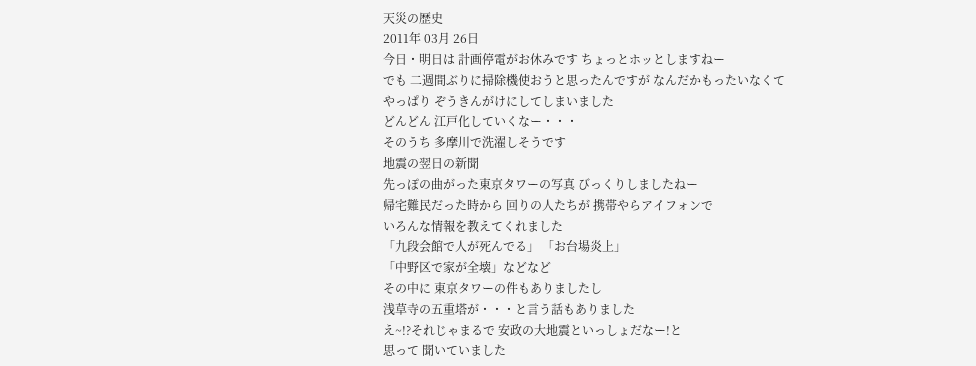天災の歴史
2011年 03月 26日
今日・明日は 計画停電がお休みです ちょっとホッとしますねー
でも 二週間ぶりに掃除機使おうと思ったんですが なんだかもったいなくて
やっぱり ぞうきんがけにしてしまいました
どんどん 江戸化していくなー・・・
そのうち 多摩川で洗濯しそうです
地震の翌日の新聞
先っぽの曲がった東京タワーの写真 びっくりしましたねー
帰宅難民だった時から 回りの人たちが 携帯やらアイフォンで
いろんな情報を教えてくれました
「九段会館で人が死んでる」 「お台場炎上」
「中野区で家が全壊」などなど
その中に 東京タワーの件もありましたし
浅草寺の五重塔が・・・と言う話もありました
え~!?それじゃまるで 安政の大地震といっしょだなー!と
思って 聞いていました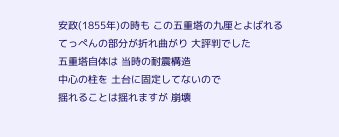安政(1855年)の時も この五重塔の九厘とよばれる
てっぺんの部分が折れ曲がり 大評判でした
五重塔自体は 当時の耐震構造
中心の柱を 土台に固定してないので
揺れることは揺れますが 崩壊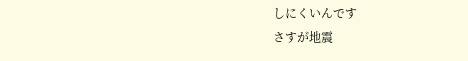しにくいんです
さすが地震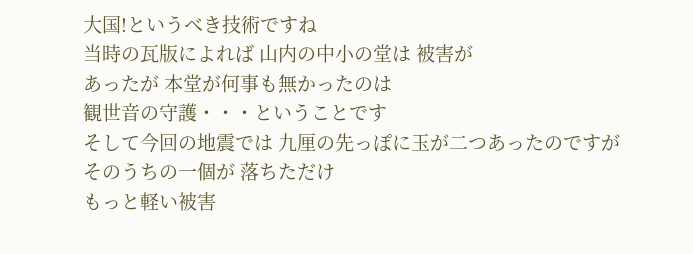大国!というべき技術ですね
当時の瓦版によれば 山内の中小の堂は 被害が
あったが 本堂が何事も無かったのは
観世音の守護・・・ということです
そして今回の地震では 九厘の先っぽに玉が二つあったのですが
そのうちの一個が 落ちただけ
もっと軽い被害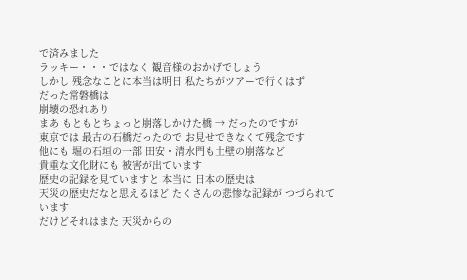で済みました
ラッキー・・・ではなく 観音様のおかげでしょう
しかし 残念なことに本当は明日 私たちがツアーで行くはず
だった常磐橋は
崩壊の恐れあり
まあ もともとちょっと崩落しかけた橋 → だったのですが
東京では 最古の石橋だったので お見せできなくて残念です
他にも 堀の石垣の一部 田安・清水門も土壁の崩落など
貴重な文化財にも 被害が出ています
歴史の記録を見ていますと 本当に 日本の歴史は
天災の歴史だなと思えるほど たくさんの悲惨な記録が つづられています
だけどそれはまた 天災からの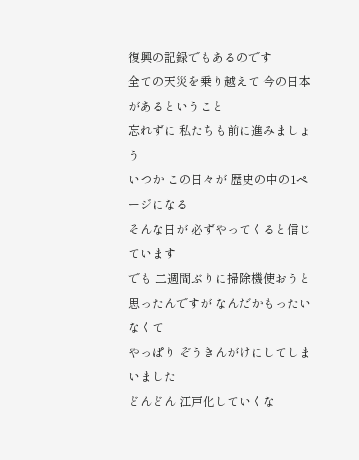復興の記録でもあるのです
全ての天災を乗り越えて 今の日本があるということ
忘れずに 私たちも前に進みましょう
いつか この日々が 歴史の中の1ページになる
そんな日が 必ずやってくると信じています
でも 二週間ぶりに掃除機使おうと思ったんですが なんだかもったいなくて
やっぱり ぞうきんがけにしてしまいました
どんどん 江戸化していくな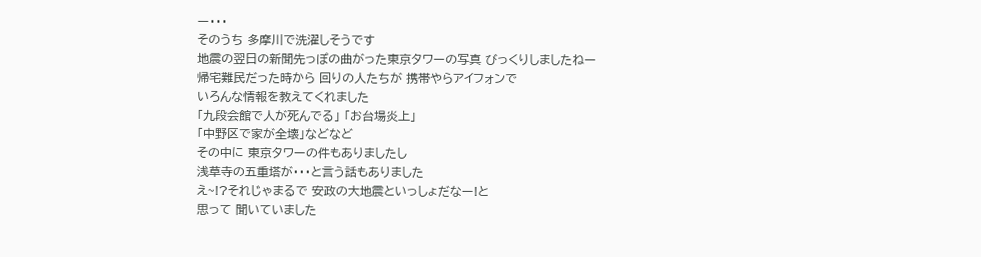ー・・・
そのうち 多摩川で洗濯しそうです
地震の翌日の新聞先っぽの曲がった東京タワーの写真 びっくりしましたねー
帰宅難民だった時から 回りの人たちが 携帯やらアイフォンで
いろんな情報を教えてくれました
「九段会館で人が死んでる」 「お台場炎上」
「中野区で家が全壊」などなど
その中に 東京タワーの件もありましたし
浅草寺の五重塔が・・・と言う話もありました
え~!?それじゃまるで 安政の大地震といっしょだなー!と
思って 聞いていました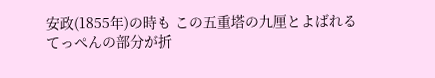安政(1855年)の時も この五重塔の九厘とよばれる
てっぺんの部分が折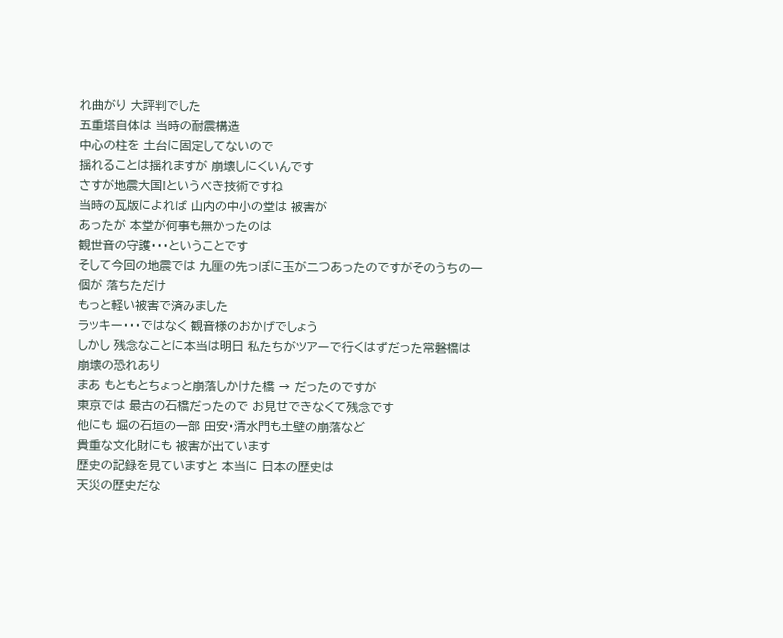れ曲がり 大評判でした
五重塔自体は 当時の耐震構造
中心の柱を 土台に固定してないので
揺れることは揺れますが 崩壊しにくいんです
さすが地震大国!というべき技術ですね
当時の瓦版によれば 山内の中小の堂は 被害が
あったが 本堂が何事も無かったのは
観世音の守護・・・ということです
そして今回の地震では 九厘の先っぽに玉が二つあったのですがそのうちの一個が 落ちただけ
もっと軽い被害で済みました
ラッキー・・・ではなく 観音様のおかげでしょう
しかし 残念なことに本当は明日 私たちがツアーで行くはずだった常磐橋は
崩壊の恐れあり
まあ もともとちょっと崩落しかけた橋 → だったのですが
東京では 最古の石橋だったので お見せできなくて残念です
他にも 堀の石垣の一部 田安・清水門も土壁の崩落など
貴重な文化財にも 被害が出ています
歴史の記録を見ていますと 本当に 日本の歴史は
天災の歴史だな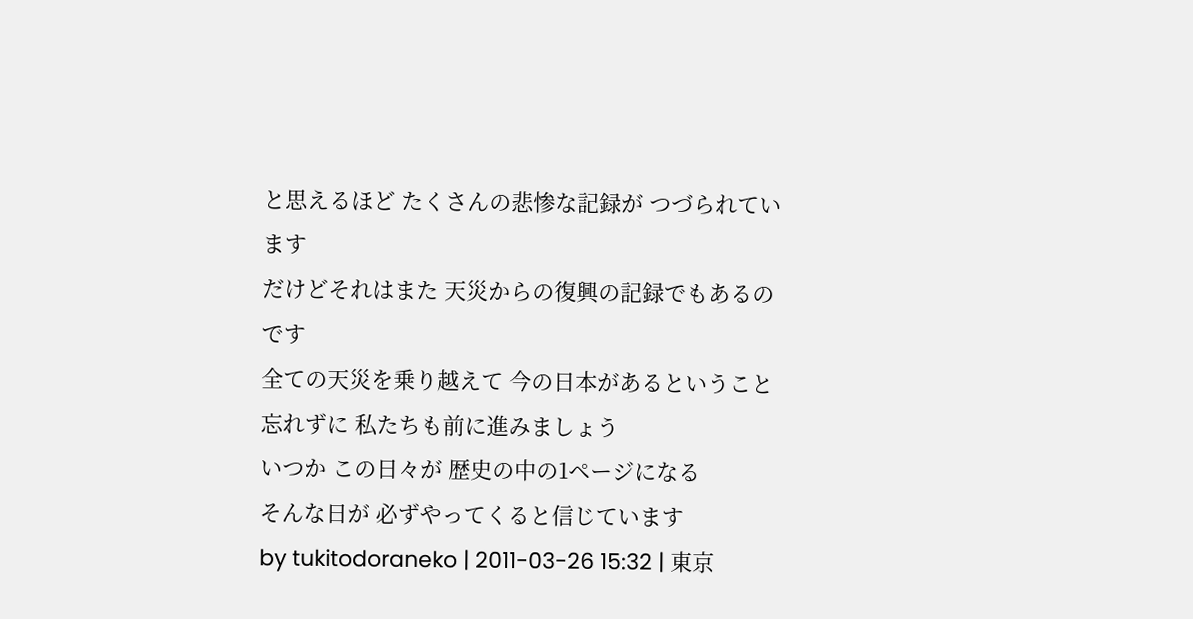と思えるほど たくさんの悲惨な記録が つづられています
だけどそれはまた 天災からの復興の記録でもあるのです
全ての天災を乗り越えて 今の日本があるということ
忘れずに 私たちも前に進みましょう
いつか この日々が 歴史の中の1ページになる
そんな日が 必ずやってくると信じています
by tukitodoraneko | 2011-03-26 15:32 | 東京